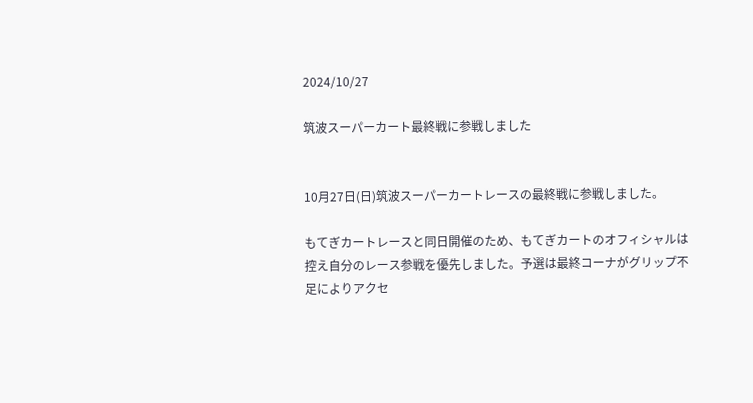2024/10/27

筑波スーパーカート最終戦に参戦しました


10月27日(日)筑波スーパーカートレースの最終戦に参戦しました。

もてぎカートレースと同日開催のため、もてぎカートのオフィシャルは控え自分のレース参戦を優先しました。予選は最終コーナがグリップ不足によりアクセ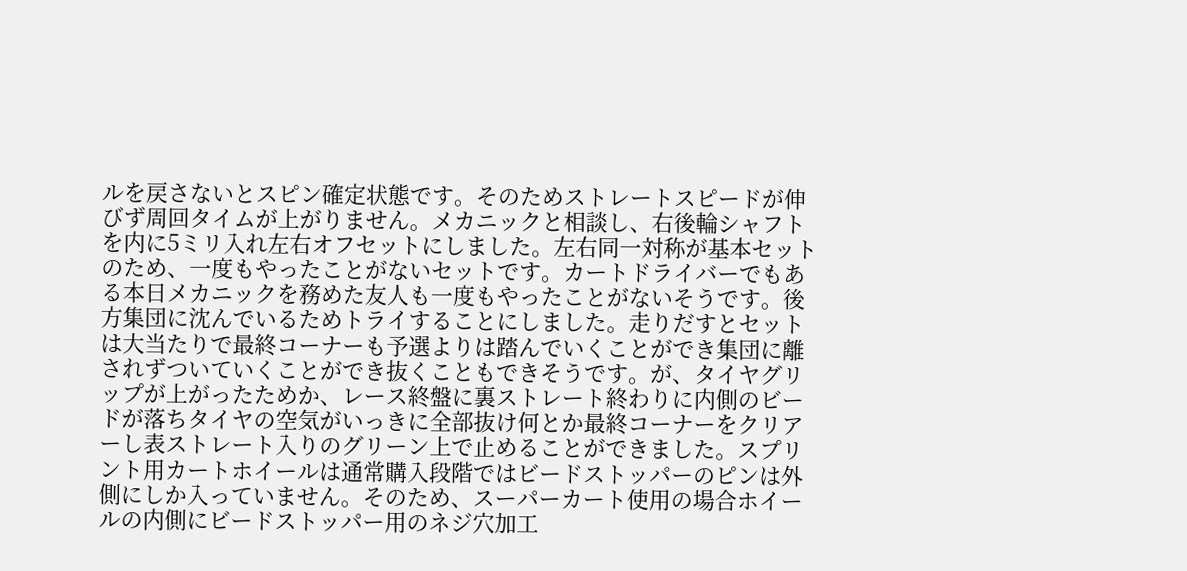ルを戻さないとスピン確定状態です。そのためストレートスピードが伸びず周回タイムが上がりません。メカニックと相談し、右後輪シャフトを内に5ミリ入れ左右オフセットにしました。左右同一対称が基本セットのため、一度もやったことがないセットです。カートドライバーでもある本日メカニックを務めた友人も一度もやったことがないそうです。後方集団に沈んでいるためトライすることにしました。走りだすとセットは大当たりで最終コーナーも予選よりは踏んでいくことができ集団に離されずついていくことができ抜くこともできそうです。が、タイヤグリップが上がったためか、レース終盤に裏ストレート終わりに内側のビードが落ちタイヤの空気がいっきに全部抜け何とか最終コーナーをクリアーし表ストレート入りのグリーン上で止めることができました。スプリント用カートホイールは通常購入段階ではビードストッパーのピンは外側にしか入っていません。そのため、スーパーカート使用の場合ホイールの内側にビードストッパー用のネジ穴加工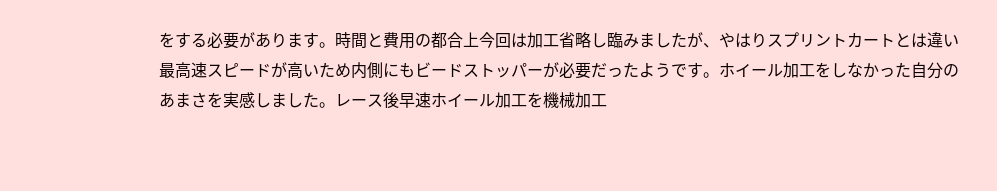をする必要があります。時間と費用の都合上今回は加工省略し臨みましたが、やはりスプリントカートとは違い最高速スピードが高いため内側にもビードストッパーが必要だったようです。ホイール加工をしなかった自分のあまさを実感しました。レース後早速ホイール加工を機械加工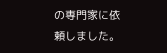の専門家に依頼しました。